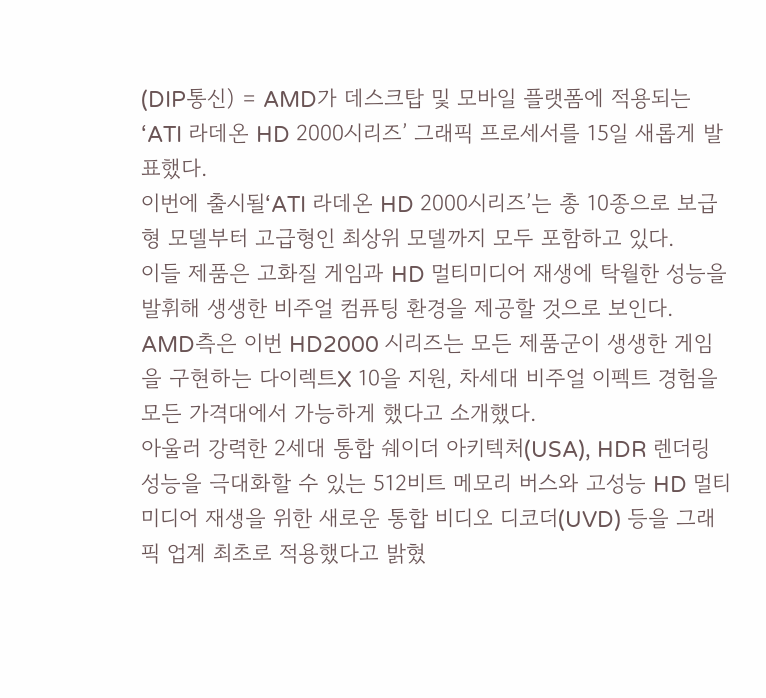(DIP통신) = AMD가 데스크탑 및 모바일 플랫폼에 적용되는 ‘ATI 라데온 HD 2000시리즈’ 그래픽 프로세서를 15일 새롭게 발표했다.
이번에 출시될‘ATI 라데온 HD 2000시리즈’는 총 10종으로 보급형 모델부터 고급형인 최상위 모델까지 모두 포함하고 있다.
이들 제품은 고화질 게임과 HD 멀티미디어 재생에 탁월한 성능을 발휘해 생생한 비주얼 컴퓨팅 환경을 제공할 것으로 보인다.
AMD측은 이번 HD2000 시리즈는 모든 제품군이 생생한 게임을 구현하는 다이렉트X 10을 지원, 차세대 비주얼 이펙트 경험을 모든 가격대에서 가능하게 했다고 소개했다.
아울러 강력한 2세대 통합 쉐이더 아키텍처(USA), HDR 렌더링 성능을 극대화할 수 있는 512비트 메모리 버스와 고성능 HD 멀티미디어 재생을 위한 새로운 통합 비디오 디코더(UVD) 등을 그래픽 업계 최초로 적용했다고 밝혔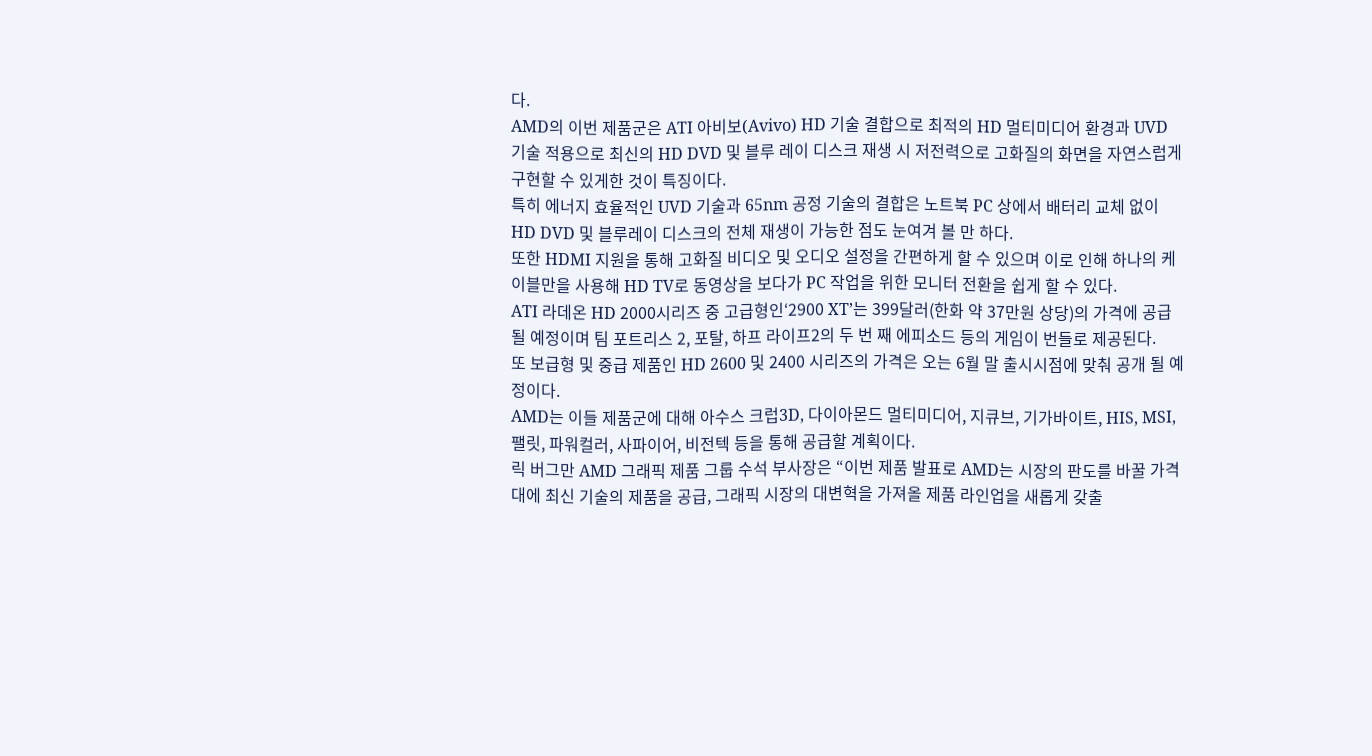다.
AMD의 이번 제품군은 ATI 아비보(Avivo) HD 기술 결합으로 최적의 HD 멀티미디어 환경과 UVD 기술 적용으로 최신의 HD DVD 및 블루 레이 디스크 재생 시 저전력으로 고화질의 화면을 자연스럽게 구현할 수 있게한 것이 특징이다.
특히 에너지 효율적인 UVD 기술과 65nm 공정 기술의 결합은 노트북 PC 상에서 배터리 교체 없이 HD DVD 및 블루레이 디스크의 전체 재생이 가능한 점도 눈여겨 볼 만 하다.
또한 HDMI 지원을 통해 고화질 비디오 및 오디오 설정을 간편하게 할 수 있으며 이로 인해 하나의 케이블만을 사용해 HD TV로 동영상을 보다가 PC 작업을 위한 모니터 전환을 쉽게 할 수 있다.
ATI 라데온 HD 2000시리즈 중 고급형인‘2900 XT’는 399달러(한화 약 37만원 상당)의 가격에 공급될 예정이며 팀 포트리스 2, 포탈, 하프 라이프2의 두 번 째 에피소드 등의 게임이 번들로 제공된다.
또 보급형 및 중급 제품인 HD 2600 및 2400 시리즈의 가격은 오는 6월 말 출시시점에 맞춰 공개 될 예정이다.
AMD는 이들 제품군에 대해 아수스 크럽3D, 다이아몬드 멀티미디어, 지큐브, 기가바이트, HIS, MSI, 팰릿, 파워컬러, 사파이어, 비전텍 등을 통해 공급할 계획이다.
릭 버그만 AMD 그래픽 제품 그룹 수석 부사장은 “이번 제품 발표로 AMD는 시장의 판도를 바꿀 가격대에 최신 기술의 제품을 공급, 그래픽 시장의 대변혁을 가져올 제품 라인업을 새롭게 갖출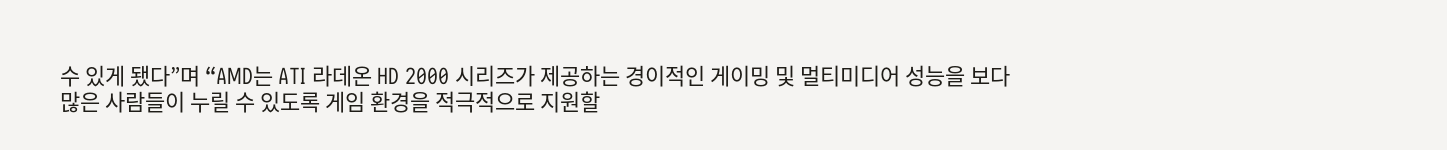수 있게 됐다”며 “AMD는 ATI 라데온 HD 2000 시리즈가 제공하는 경이적인 게이밍 및 멀티미디어 성능을 보다 많은 사람들이 누릴 수 있도록 게임 환경을 적극적으로 지원할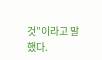것”이라고 말했다.